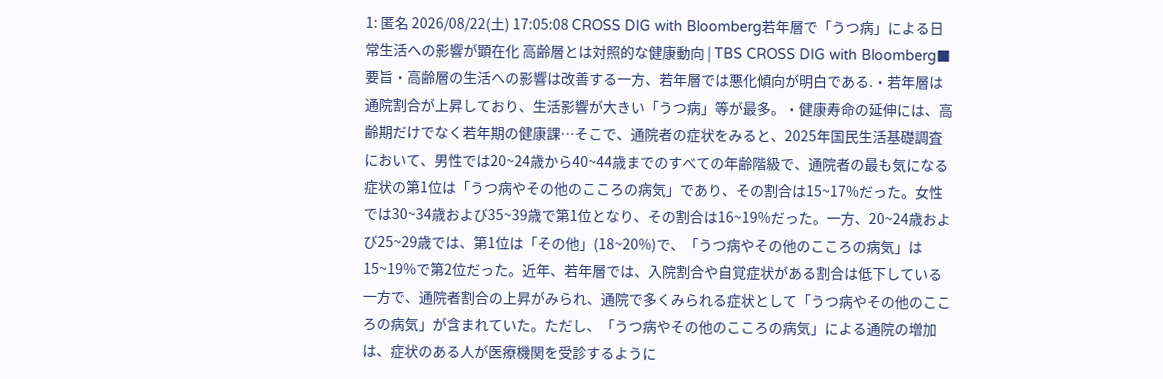1: 匿名 2026/08/22(土) 17:05:08 CROSS DIG with Bloomberg若年層で「うつ病」による日常生活への影響が顕在化 高齢層とは対照的な健康動向 | TBS CROSS DIG with Bloomberg■要旨・高齢層の生活への影響は改善する一方、若年層では悪化傾向が明白である.・若年層は通院割合が上昇しており、生活影響が大きい「うつ病」等が最多。・健康寿命の延伸には、高齢期だけでなく若年期の健康課…そこで、通院者の症状をみると、2025年国民生活基礎調査において、男性では20~24歳から40~44歳までのすべての年齢階級で、通院者の最も気になる症状の第1位は「うつ病やその他のこころの病気」であり、その割合は15~17%だった。女性では30~34歳および35~39歳で第1位となり、その割合は16~19%だった。一方、20~24歳および25~29歳では、第1位は「その他」(18~20%)で、「うつ病やその他のこころの病気」は15~19%で第2位だった。近年、若年層では、入院割合や自覚症状がある割合は低下している一方で、通院者割合の上昇がみられ、通院で多くみられる症状として「うつ病やその他のこころの病気」が含まれていた。ただし、「うつ病やその他のこころの病気」による通院の増加は、症状のある人が医療機関を受診するように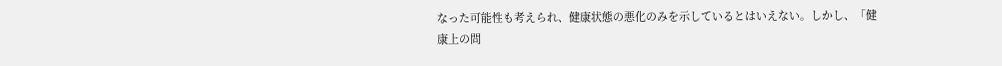なった可能性も考えられ、健康状態の悪化のみを示しているとはいえない。しかし、「健康上の問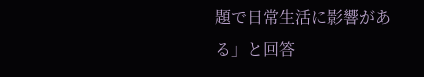題で日常生活に影響がある」と回答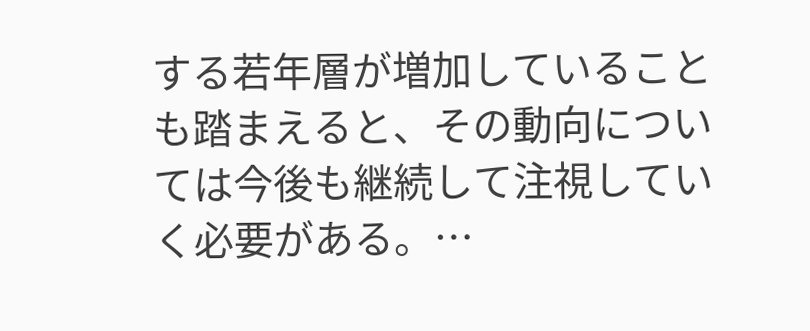する若年層が増加していることも踏まえると、その動向については今後も継続して注視していく必要がある。…